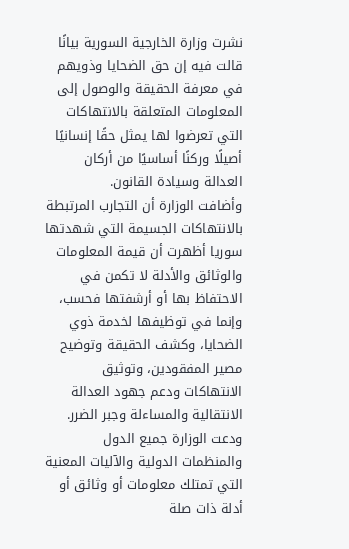نشرت وزارة الخارجية السورية بيانًا قالت فيه إن حق الضحايا وذويهم في معرفة الحقيقة والوصول إلى المعلومات المتعلقة بالانتهاكات التي تعرضوا لها يمثل حقًا إنسانيًا أصيلًا وركنًا أساسيًا من أركان العدالة وسيادة القانون.
وأضافت الوزارة أن التجارب المرتبطة بالانتهاكات الجسيمة التي شهدتها سوريا أظهرت أن قيمة المعلومات والوثائق والأدلة لا تكمن في الاحتفاظ بها أو أرشفتها فحسب، وإنما في توظيفها لخدمة ذوي الضحايا، وكشف الحقيقة وتوضيح مصير المفقودين، وتوثيق الانتهاكات ودعم جهود العدالة الانتقالية والمساءلة وجبر الضرر.
ودعت الوزارة جميع الدول والمنظمات الدولية والآليات المعنية التي تمتلك معلومات أو وثائق أو أدلة ذات صلة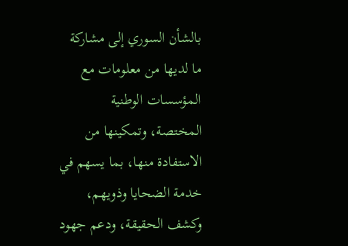بالشأن السوري إلى مشاركة ما لديها من معلومات مع المؤسسات الوطنية المختصة، وتمكينها من الاستفادة منها، بما يسهم في خدمة الضحايا وذويهم، وكشف الحقيقة، ودعم جهود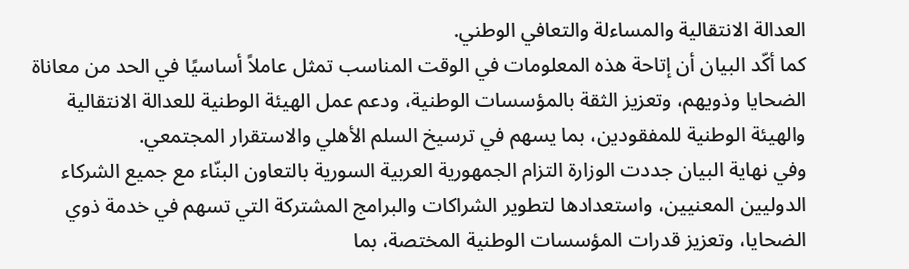العدالة الانتقالية والمساءلة والتعافي الوطني.
كما أكّد البيان أن إتاحة هذه المعلومات في الوقت المناسب تمثل عاملاً أساسيًا في الحد من معاناة الضحايا وذويهم، وتعزيز الثقة بالمؤسسات الوطنية، ودعم عمل الهيئة الوطنية للعدالة الانتقالية والهيئة الوطنية للمفقودين، بما يسهم في ترسيخ السلم الأهلي والاستقرار المجتمعي.
وفي نهاية البيان جددت الوزارة التزام الجمهورية العربية السورية بالتعاون البنّاء مع جميع الشركاء الدوليين المعنيين، واستعدادها لتطوير الشراكات والبرامج المشتركة التي تسهم في خدمة ذوي الضحايا، وتعزيز قدرات المؤسسات الوطنية المختصة، بما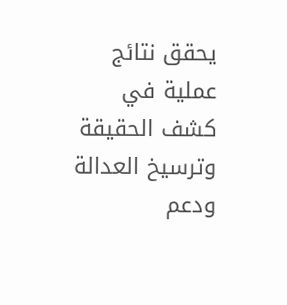يحقق نتائج عملية في كشف الحقيقة وترسيخ العدالة ودعم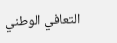التعافي الوطني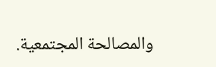والمصالحة المجتمعية.